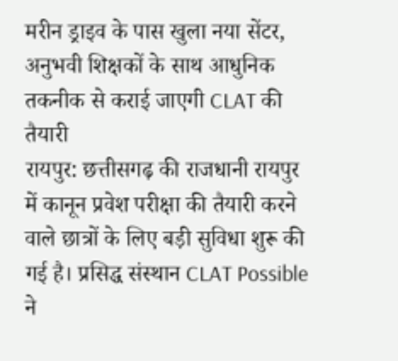मरीन ड्राइव के पास खुला नया सेंटर, अनुभवी शिक्षकों के साथ आधुनिक तकनीक से कराई जाएगी CLAT की तैयारी
रायपुर: छत्तीसगढ़ की राजधानी रायपुर में कानून प्रवेश परीक्षा की तैयारी करने वाले छात्रों के लिए बड़ी सुविधा शुरू की गई है। प्रसिद्ध संस्थान CLAT Possible ने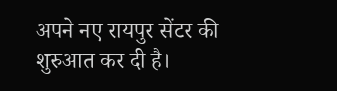अपने नए रायपुर सेंटर की शुरुआत कर दी है।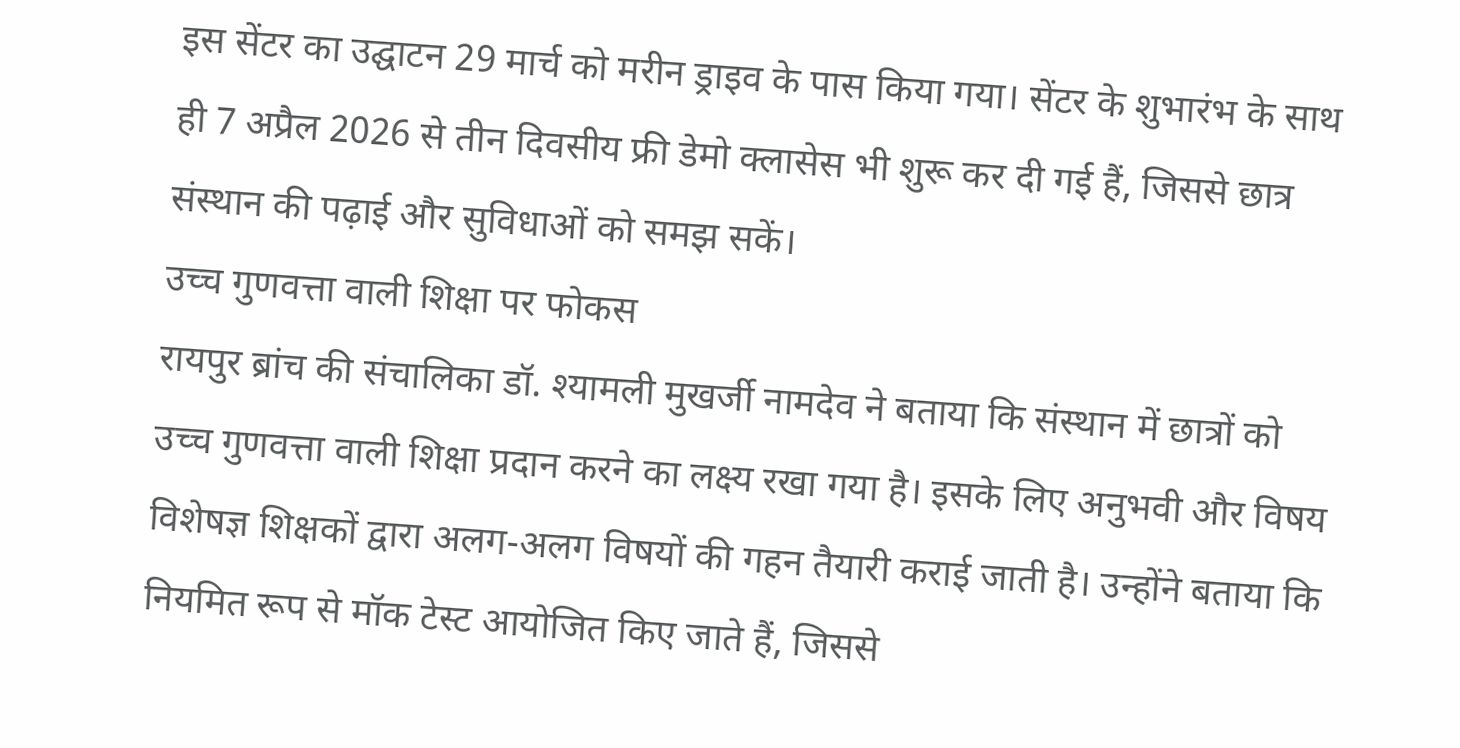इस सेंटर का उद्घाटन 29 मार्च को मरीन ड्राइव के पास किया गया। सेंटर के शुभारंभ के साथ ही 7 अप्रैल 2026 से तीन दिवसीय फ्री डेमो क्लासेस भी शुरू कर दी गई हैं, जिससे छात्र संस्थान की पढ़ाई और सुविधाओं को समझ सकें।
उच्च गुणवत्ता वाली शिक्षा पर फोकस
रायपुर ब्रांच की संचालिका डॉ. श्यामली मुखर्जी नामदेव ने बताया कि संस्थान में छात्रों को उच्च गुणवत्ता वाली शिक्षा प्रदान करने का लक्ष्य रखा गया है। इसके लिए अनुभवी और विषय विशेषज्ञ शिक्षकों द्वारा अलग-अलग विषयों की गहन तैयारी कराई जाती है। उन्होंने बताया कि नियमित रूप से मॉक टेस्ट आयोजित किए जाते हैं, जिससे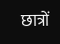छात्रों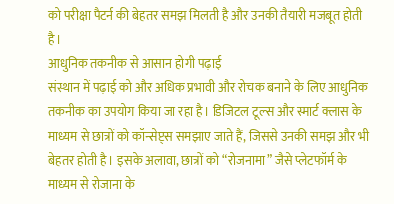को परीक्षा पैटर्न की बेहतर समझ मिलती है और उनकी तैयारी मजबूत होती है।
आधुनिक तकनीक से आसान होगी पढ़ाई
संस्थान में पढ़ाई को और अधिक प्रभावी और रोचक बनाने के लिए आधुनिक तकनीक का उपयोग किया जा रहा है। डिजिटल टूल्स और स्मार्ट क्लास के माध्यम से छात्रों को कॉन्सेप्ट्स समझाए जाते हैं, जिससे उनकी समझ और भी बेहतर होती है। इसके अलावा, छात्रों को “रोजनामा” जैसे प्लेटफॉर्म के माध्यम से रोजाना के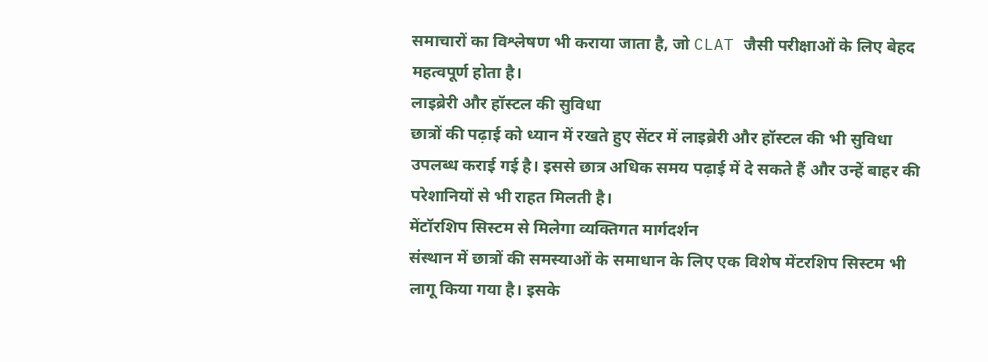समाचारों का विश्लेषण भी कराया जाता है, जो CLAT जैसी परीक्षाओं के लिए बेहद महत्वपूर्ण होता है।
लाइब्रेरी और हॉस्टल की सुविधा
छात्रों की पढ़ाई को ध्यान में रखते हुए सेंटर में लाइब्रेरी और हॉस्टल की भी सुविधा उपलब्ध कराई गई है। इससे छात्र अधिक समय पढ़ाई में दे सकते हैं और उन्हें बाहर की परेशानियों से भी राहत मिलती है।
मेंटॉरशिप सिस्टम से मिलेगा व्यक्तिगत मार्गदर्शन
संस्थान में छात्रों की समस्याओं के समाधान के लिए एक विशेष मेंटरशिप सिस्टम भी लागू किया गया है। इसके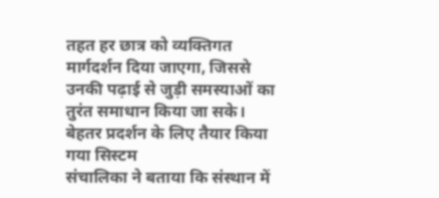तहत हर छात्र को व्यक्तिगत मार्गदर्शन दिया जाएगा, जिससे उनकी पढ़ाई से जुड़ी समस्याओं का तुरंत समाधान किया जा सके।
बेहतर प्रदर्शन के लिए तैयार किया गया सिस्टम
संचालिका ने बताया कि संस्थान में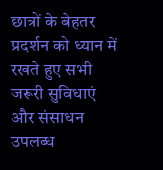छात्रों के बेहतर प्रदर्शन को ध्यान में रखते हुए सभी जरूरी सुविधाएं और संसाधन उपलब्ध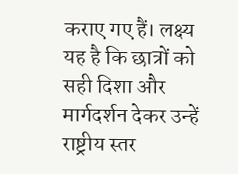कराए गए हैं। लक्ष्य यह है कि छात्रों को सही दिशा और मार्गदर्शन देकर उन्हें राष्ट्रीय स्तर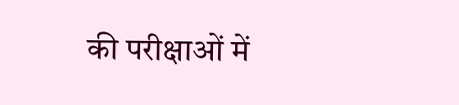की परीक्षाओं में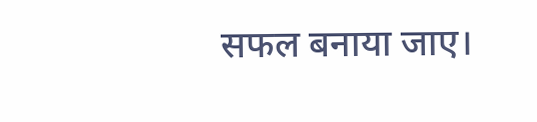सफल बनाया जाए।